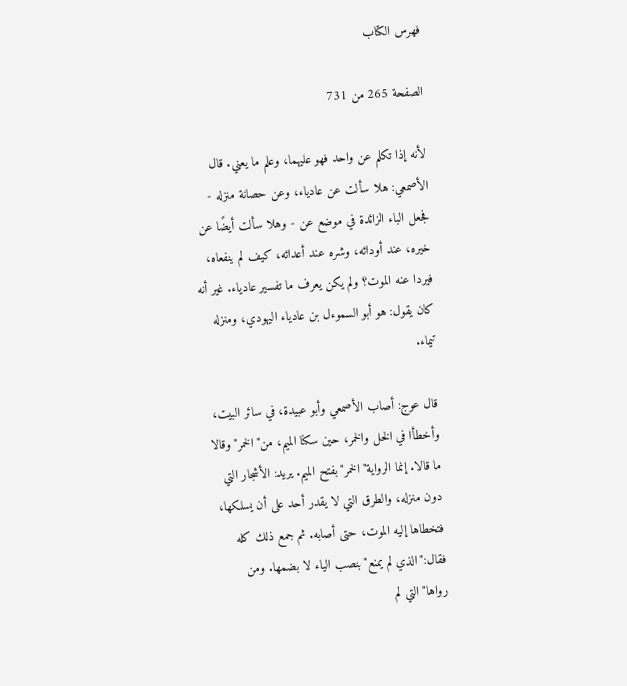فهرس الكتاب

الصفحة 265 من 731

لأنه إذا تكلم عن واحد فهو عليهما، وعلم ما يعني. قال الأصمعي: هلا سألت عن عادياء، وعن حصانة منزله - فجعل الباء الزائدة في موضع عن - وهلا سألت أيضًا عن خيره، عند أودائه، وشره عند أعدائه، كيف لم ينفعاه، فيردا عنه الموت؟ ولم يكن يعرف ما تفسير عادياء. غير أنه كان يقول: هو أبو السموءل بن عادياء اليهودي، ومنزله تيماء.

قال عوج: أصاب الأصمعي وأبو عبيدة، في سائر البيت، وأخطأا في الخل والخمر، حين سكنا الميم، من"الخمر"وقالا ما قالا. إنما الرواية"الخمر"بفتح الميم. يريد: الأشجار التي دون منزله، والطرق التي لا يقدر أحد على أن يسلكها، فتخطاها إليه الموت، حتى أصابه. ثم جمع ذلك كله فقال:"الذي لم يمنع"بنصب الياء لا بضمها. ومن رواها"التي لم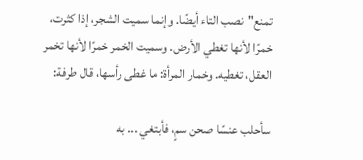تمنع"نصب التاء أيضًا. وإنما سميت الشجر، إذا كثرت، خمرًا لأنها تغطي الأرض. وسميت الخمر خمرًا لأنها تخمر العقل، تغطيه. وخمار المرأة: ما غطى رأسها، قال طرفة:

سأحلب عنسًا صحن سمٍ، فأبتغي ... به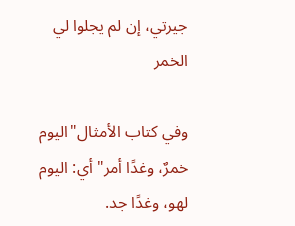جيرتي، إن لم يجلوا لي الخمر

وفي كتاب الأمثال"اليوم خمرٌ، وغدًا أمر"أي: اليوم لهو، وغدًا جد.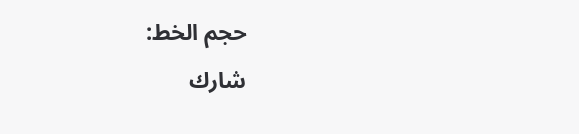حجم الخط:
شارك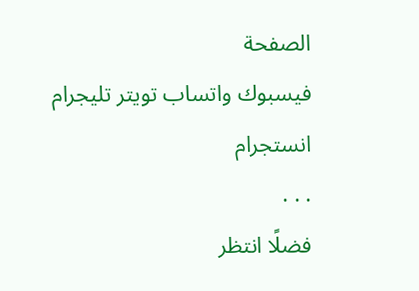الصفحة
فيسبوك واتساب تويتر تليجرام انستجرام
. . .
فضلًا انتظر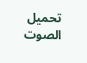تحميل الصوت